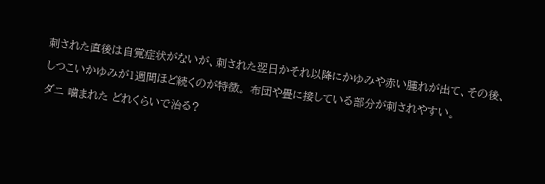刺された直後は自覚症状がないが、刺された翌日かそれ以降にかゆみや赤い腫れが出て、その後、しつこいかゆみが1週間ほど続くのが特徴。 布団や畳に接している部分が刺されやすい。
ダニ 噛まれた どれくらいで治る?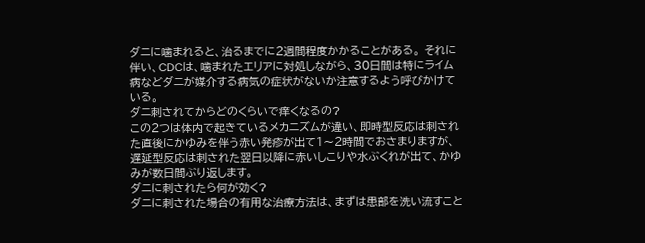ダニに噛まれると、治るまでに2週間程度かかることがある。 それに伴い、CDCは、噛まれたエリアに対処しながら、30日間は特にライム病などダニが媒介する病気の症状がないか注意するよう呼びかけている。
ダニ刺されてからどのくらいで痒くなるの?
この2つは体内で起きているメカニズムが違い、即時型反応は刺された直後にかゆみを伴う赤い発疹が出て1〜2時間でおさまりますが、遅延型反応は刺された翌日以降に赤いしこりや水ぶくれが出て、かゆみが数日間ぶり返します。
ダニに刺されたら何が効く?
ダニに刺された場合の有用な治療方法は、まずは患部を洗い流すこと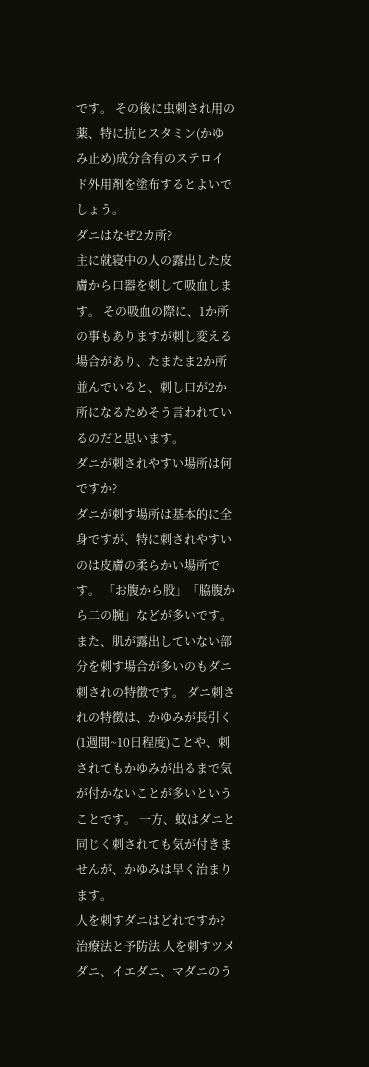です。 その後に虫刺され用の薬、特に抗ヒスタミン(かゆみ止め)成分含有のステロイド外用剤を塗布するとよいでしょう。
ダニはなぜ2カ所?
主に就寝中の人の露出した皮膚から口器を刺して吸血します。 その吸血の際に、1か所の事もありますが刺し変える場合があり、たまたま2か所並んでいると、刺し口が2か所になるためそう言われているのだと思います。
ダニが刺されやすい場所は何ですか?
ダニが刺す場所は基本的に全身ですが、特に刺されやすいのは皮膚の柔らかい場所です。 「お腹から股」「脇腹から二の腕」などが多いです。 また、肌が露出していない部分を刺す場合が多いのもダニ刺されの特徴です。 ダニ刺されの特徴は、かゆみが長引く(1週間~10日程度)ことや、刺されてもかゆみが出るまで気が付かないことが多いということです。 一方、蚊はダニと同じく刺されても気が付きませんが、かゆみは早く治まります。
人を刺すダニはどれですか?
治療法と予防法 人を刺すツメダニ、イエダニ、マダニのう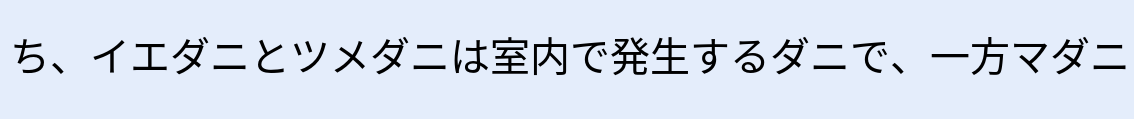ち、イエダニとツメダニは室内で発生するダニで、一方マダニ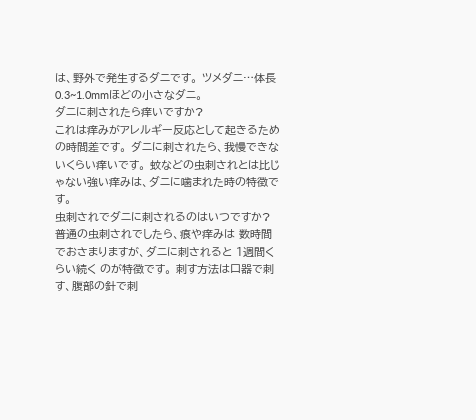は、野外で発生するダニです。 ツメダニ…体長0.3~1.0mmほどの小さなダニ。
ダニに刺されたら痒いですか?
これは痒みがアレルギー反応として起きるための時間差です。 ダニに刺されたら、我慢できないくらい痒いです。 蚊などの虫刺されとは比じゃない強い痒みは、ダニに噛まれた時の特徴です。
虫刺されでダニに刺されるのはいつですか?
普通の虫刺されでしたら、痕や痒みは 数時間 でおさまりますが、ダニに刺されると 1週間くらい続く のが特徴です。 刺す方法は口器で刺す、腹部の針で刺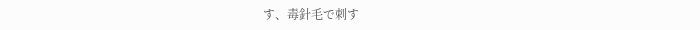す、毒針毛で刺す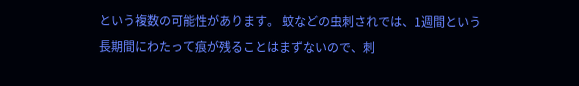という複数の可能性があります。 蚊などの虫刺されでは、1週間という長期間にわたって痕が残ることはまずないので、刺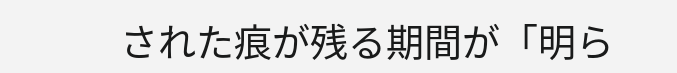された痕が残る期間が「明ら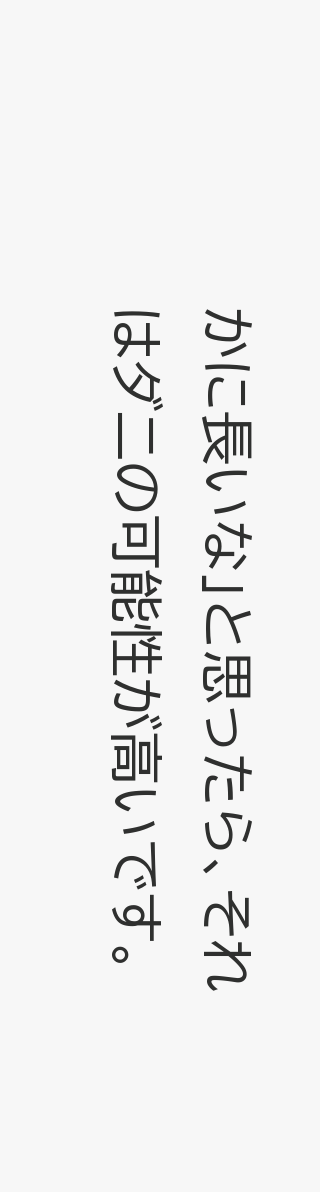かに長いな」と思ったら、それはダニの可能性が高いです。